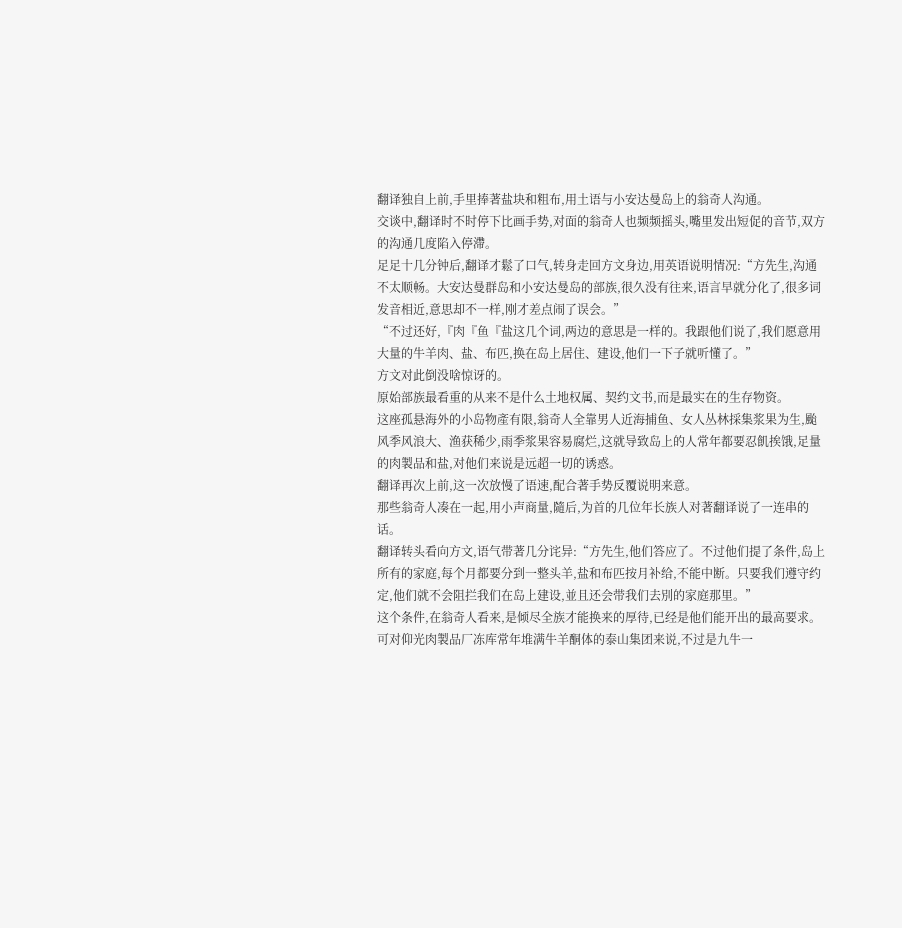翻译独自上前,手里捧著盐块和粗布,用土语与小安达曼岛上的翁奇人沟通。
交谈中,翻译时不时停下比画手势,对面的翁奇人也频频摇头,嘴里发出短促的音节,双方的沟通几度陷入停滯。
足足十几分钟后,翻译才鬆了口气,转身走回方文身边,用英语说明情况:“方先生,沟通不太顺畅。大安达曼群岛和小安达曼岛的部族,很久没有往来,语言早就分化了,很多词发音相近,意思却不一样,刚才差点闹了误会。”
“不过还好,『肉『鱼『盐这几个词,两边的意思是一样的。我跟他们说了,我们愿意用大量的牛羊肉、盐、布匹,换在岛上居住、建设,他们一下子就听懂了。”
方文对此倒没啥惊讶的。
原始部族最看重的从来不是什么土地权属、契约文书,而是最实在的生存物资。
这座孤悬海外的小岛物產有限,翁奇人全靠男人近海捕鱼、女人丛林採集浆果为生,颱风季风浪大、渔获稀少,雨季浆果容易腐烂,这就导致岛上的人常年都要忍飢挨饿,足量的肉製品和盐,对他们来说是远超一切的诱惑。
翻译再次上前,这一次放慢了语速,配合著手势反覆说明来意。
那些翁奇人凑在一起,用小声商量,隨后,为首的几位年长族人对著翻译说了一连串的话。
翻译转头看向方文,语气带著几分诧异:“方先生,他们答应了。不过他们提了条件,岛上所有的家庭,每个月都要分到一整头羊,盐和布匹按月补给,不能中断。只要我们遵守约定,他们就不会阻拦我们在岛上建设,並且还会带我们去別的家庭那里。”
这个条件,在翁奇人看来,是倾尽全族才能换来的厚待,已经是他们能开出的最高要求。
可对仰光肉製品厂冻库常年堆满牛羊酮体的泰山集团来说,不过是九牛一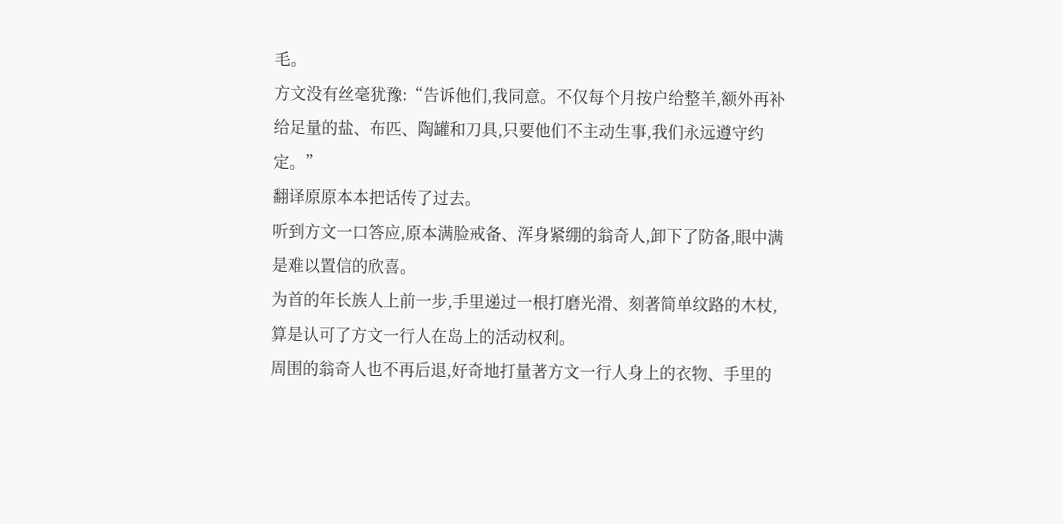毛。
方文没有丝毫犹豫:“告诉他们,我同意。不仅每个月按户给整羊,额外再补给足量的盐、布匹、陶罐和刀具,只要他们不主动生事,我们永远遵守约定。”
翻译原原本本把话传了过去。
听到方文一口答应,原本满脸戒备、浑身紧绷的翁奇人,卸下了防备,眼中满是难以置信的欣喜。
为首的年长族人上前一步,手里递过一根打磨光滑、刻著简单纹路的木杖,算是认可了方文一行人在岛上的活动权利。
周围的翁奇人也不再后退,好奇地打量著方文一行人身上的衣物、手里的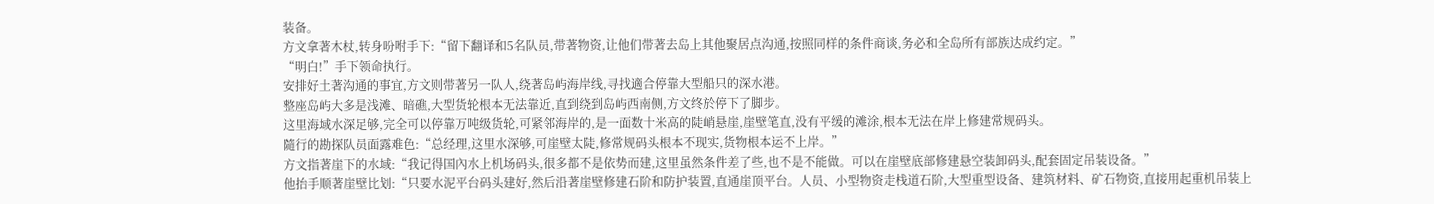装备。
方文拿著木杖,转身吩咐手下:“留下翻译和5名队员,带著物资,让他们带著去岛上其他聚居点沟通,按照同样的条件商谈,务必和全岛所有部族达成约定。”
“明白!”手下领命执行。
安排好土著沟通的事宜,方文则带著另一队人,绕著岛屿海岸线,寻找適合停靠大型船只的深水港。
整座岛屿大多是浅滩、暗礁,大型货轮根本无法靠近,直到绕到岛屿西南侧,方文终於停下了脚步。
这里海域水深足够,完全可以停靠万吨级货轮,可紧邻海岸的,是一面数十米高的陡峭悬崖,崖壁笔直,没有平缓的滩涂,根本无法在岸上修建常规码头。
隨行的勘探队员面露难色:“总经理,这里水深够,可崖壁太陡,修常规码头根本不现实,货物根本运不上岸。”
方文指著崖下的水域:“我记得国內水上机场码头,很多都不是依势而建,这里虽然条件差了些,也不是不能做。可以在崖壁底部修建悬空装卸码头,配套固定吊装设备。”
他抬手顺著崖壁比划:“只要水泥平台码头建好,然后沿著崖壁修建石阶和防护装置,直通崖顶平台。人员、小型物资走栈道石阶,大型重型设备、建筑材料、矿石物资,直接用起重机吊装上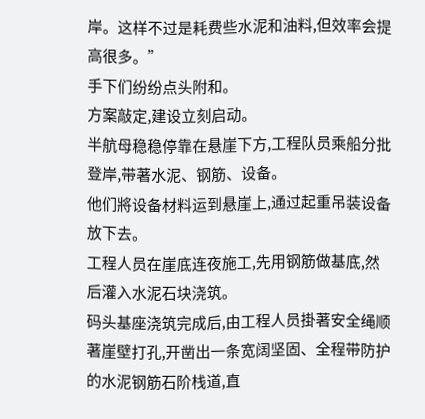岸。这样不过是耗费些水泥和油料,但效率会提高很多。”
手下们纷纷点头附和。
方案敲定,建设立刻启动。
半航母稳稳停靠在悬崖下方,工程队员乘船分批登岸,带著水泥、钢筋、设备。
他们將设备材料运到悬崖上,通过起重吊装设备放下去。
工程人员在崖底连夜施工,先用钢筋做基底,然后灌入水泥石块浇筑。
码头基座浇筑完成后,由工程人员掛著安全绳顺著崖壁打孔,开凿出一条宽阔坚固、全程带防护的水泥钢筋石阶栈道,直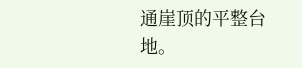通崖顶的平整台地。